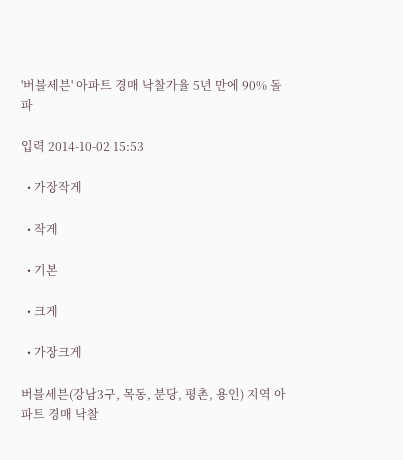'버블세븐' 아파트 경매 낙찰가율 5년 만에 90% 돌파

입력 2014-10-02 15:53

  • 가장작게

  • 작게

  • 기본

  • 크게

  • 가장크게

버블세븐(강남3구, 목동, 분당, 평촌, 용인) 지역 아파트 경매 낙찰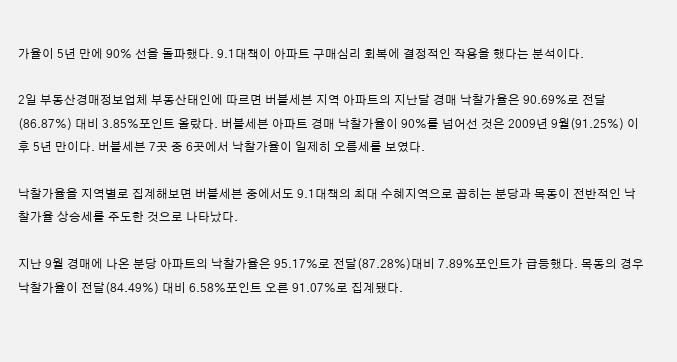가율이 5년 만에 90% 선을 돌파했다. 9.1대책이 아파트 구매심리 회복에 결정적인 작용을 했다는 분석이다.

2일 부동산경매정보업체 부동산태인에 따르면 버블세븐 지역 아파트의 지난달 경매 낙찰가율은 90.69%로 전달(86.87%) 대비 3.85%포인트 올랐다. 버블세븐 아파트 경매 낙찰가율이 90%를 넘어선 것은 2009년 9월(91.25%) 이후 5년 만이다. 버블세븐 7곳 중 6곳에서 낙찰가율이 일제히 오름세를 보였다.

낙찰가율을 지역별로 집계해보면 버블세븐 중에서도 9.1대책의 최대 수혜지역으로 꼽히는 분당과 목동이 전반적인 낙찰가율 상승세를 주도한 것으로 나타났다.

지난 9월 경매에 나온 분당 아파트의 낙찰가율은 95.17%로 전달(87.28%)대비 7.89%포인트가 급등했다. 목동의 경우 낙찰가율이 전달(84.49%) 대비 6.58%포인트 오른 91.07%로 집계됐다.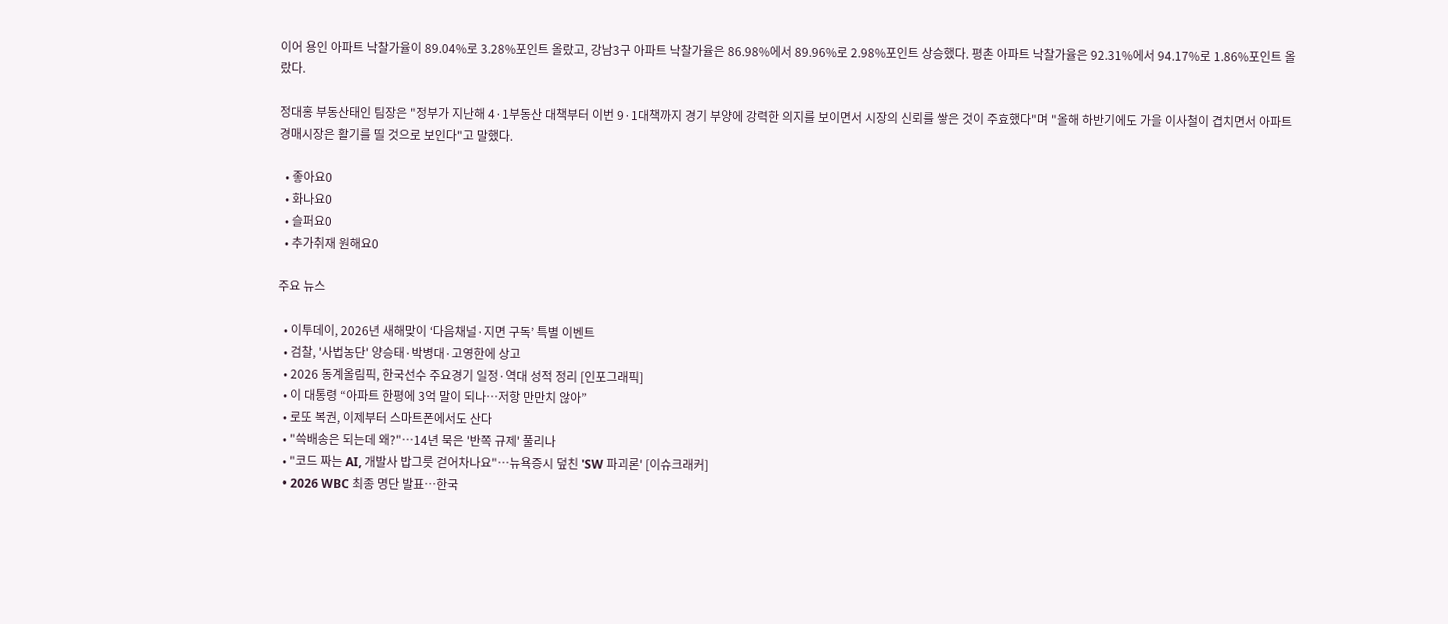이어 용인 아파트 낙찰가율이 89.04%로 3.28%포인트 올랐고, 강남3구 아파트 낙찰가율은 86.98%에서 89.96%로 2.98%포인트 상승했다. 평촌 아파트 낙찰가율은 92.31%에서 94.17%로 1.86%포인트 올랐다.

정대홍 부동산태인 팀장은 "정부가 지난해 4·1부동산 대책부터 이번 9·1대책까지 경기 부양에 강력한 의지를 보이면서 시장의 신뢰를 쌓은 것이 주효했다"며 "올해 하반기에도 가을 이사철이 겹치면서 아파트 경매시장은 활기를 띨 것으로 보인다"고 말했다.

  • 좋아요0
  • 화나요0
  • 슬퍼요0
  • 추가취재 원해요0

주요 뉴스

  • 이투데이, 2026년 새해맞이 ‘다음채널·지면 구독’ 특별 이벤트
  • 검찰, '사법농단' 양승태·박병대·고영한에 상고
  • 2026 동계올림픽, 한국선수 주요경기 일정·역대 성적 정리 [인포그래픽]
  • 이 대통령 “아파트 한평에 3억 말이 되나…저항 만만치 않아”
  • 로또 복권, 이제부터 스마트폰에서도 산다
  • "쓱배송은 되는데 왜?"…14년 묵은 '반쪽 규제' 풀리나
  • "코드 짜는 AI, 개발사 밥그릇 걷어차나요"…뉴욕증시 덮친 'SW 파괴론' [이슈크래커]
  • 2026 WBC 최종 명단 발표…한국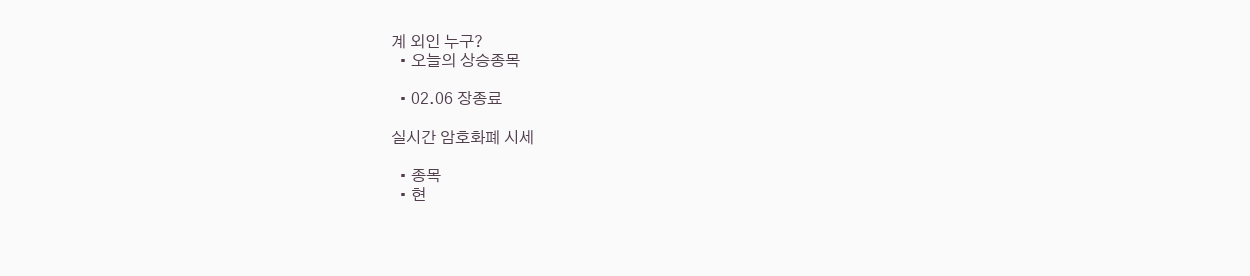계 외인 누구?
  • 오늘의 상승종목

  • 02.06 장종료

실시간 암호화폐 시세

  • 종목
  • 현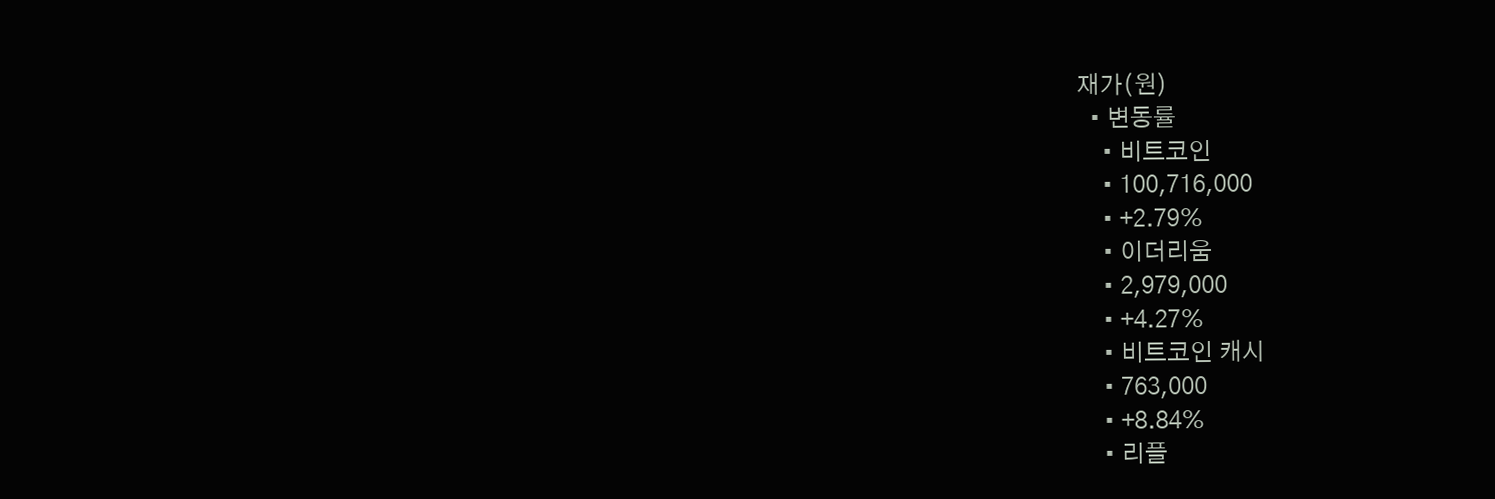재가(원)
  • 변동률
    • 비트코인
    • 100,716,000
    • +2.79%
    • 이더리움
    • 2,979,000
    • +4.27%
    • 비트코인 캐시
    • 763,000
    • +8.84%
    • 리플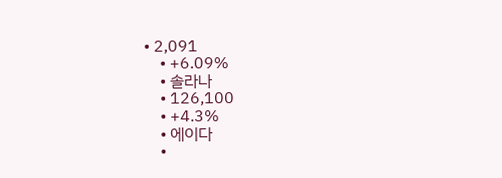• 2,091
    • +6.09%
    • 솔라나
    • 126,100
    • +4.3%
    • 에이다
    •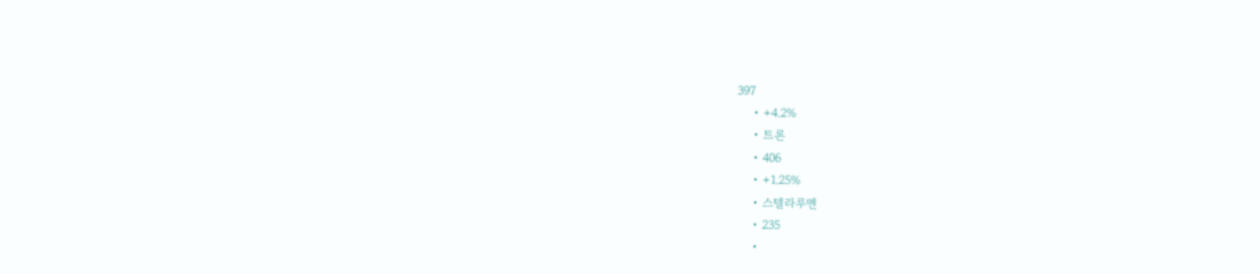397
    • +4.2%
    • 트론
    • 406
    • +1.25%
    • 스텔라루멘
    • 235
    •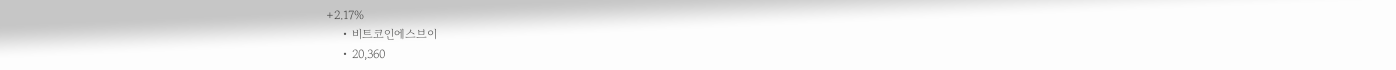+2.17%
    • 비트코인에스브이
    • 20,360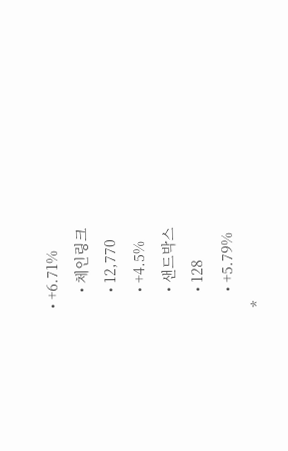• +6.71%
    • 체인링크
    • 12,770
    • +4.5%
    • 샌드박스
    • 128
    • +5.79%
*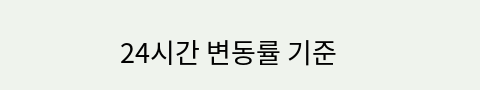24시간 변동률 기준